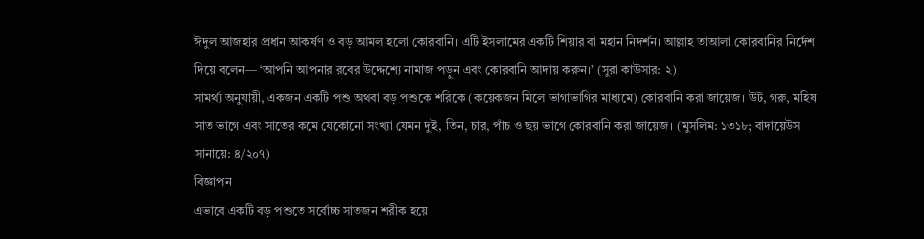ঈদুল আজহার প্রধান আকর্ষণ ও বড় আমল হলো কোরবানি। এটি ইসলামের একটি শিয়ার বা মহান নিদর্শন। আল্লাহ তাআলা কোরবানির নির্দেশ দিয়ে বলেন— ‘আপনি আপনার রবের উদ্দেশ্যে নামাজ পড়ুন এবং কোরবানি আদায় করুন।’ (সুরা কাউসার: ২)
সামর্থ্য অনুযায়ী, একজন একটি পশু অথবা বড় পশুকে শরিকে (কয়েকজন মিলে ভাগাভাগির মাধ্যমে) কোরবানি করা জায়েজ। উট, গরু, মহিষ সাত ভাগে এবং সাতের কমে যেকোনো সংখ্যা যেমন দুই, তিন, চার, পাঁচ ও ছয় ভাগে কোরবানি করা জায়েজ। (মুসলিম: ১৩১৮; বাদায়েউস সানায়ে: ৪/২০৭)
বিজ্ঞাপন
এভাবে একটি বড় পশুতে সর্বোচ্চ সাতজন শরীক হয়ে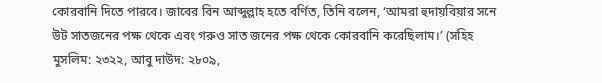কোরবানি দিতে পারবে। জাবের বিন আব্দুল্লাহ হতে বর্ণিত, তিনি বলেন, ‘আমরা হুদায়বিয়ার সনে উট সাতজনের পক্ষ থেকে এবং গরুও সাত জনের পক্ষ থেকে কোরবানি করেছিলাম।’ (সহিহ মুসলিম: ২৩২২, আবু দাউদ: ২৮০৯,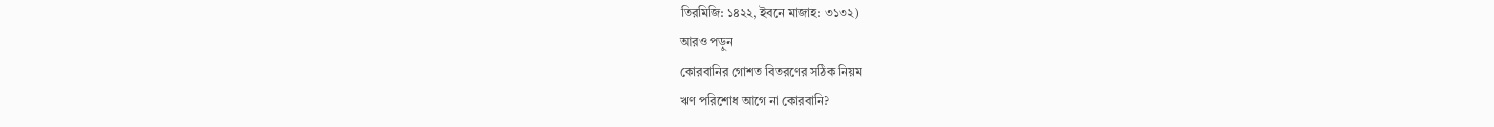তিরমিজি: ১৪২২, ইবনে মাজাহ: ৩১৩২)
আরও পড়ুন
কোরবানির গোশত বিতরণের সঠিক নিয়ম
ঋণ পরিশোধ আগে না কোরবানি?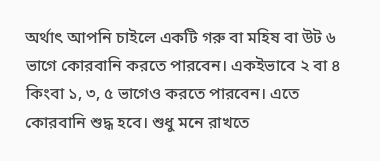অর্থাৎ আপনি চাইলে একটি গরু বা মহিষ বা উট ৬ ভাগে কোরবানি করতে পারবেন। একইভাবে ২ বা ৪ কিংবা ১, ৩, ৫ ভাগেও করতে পারবেন। এতে কোরবানি শুদ্ধ হবে। শুধু মনে রাখতে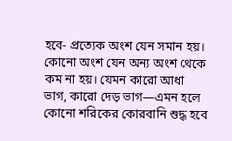হবে- প্রত্যেক অংশ যেন সমান হয়। কোনো অংশ যেন অন্য অংশ থেকে কম না হয়। যেমন কারো আধা ভাগ, কারো দেড় ভাগ—এমন হলে কোনো শরিকের কোরবানি শুদ্ধ হবে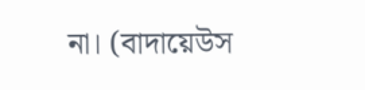না। (বাদায়েউস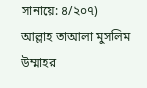সানায়ে: ৪/২০৭)
আল্লাহ তাআলা মুসলিম উম্মাহর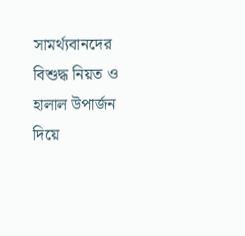সামর্থ্যবানদের বিশুদ্ধ নিয়ত ও হালাল উপার্জন দিয়ে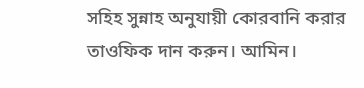সহিহ সুন্নাহ অনুযায়ী কোরবানি করার তাওফিক দান করুন। আমিন।